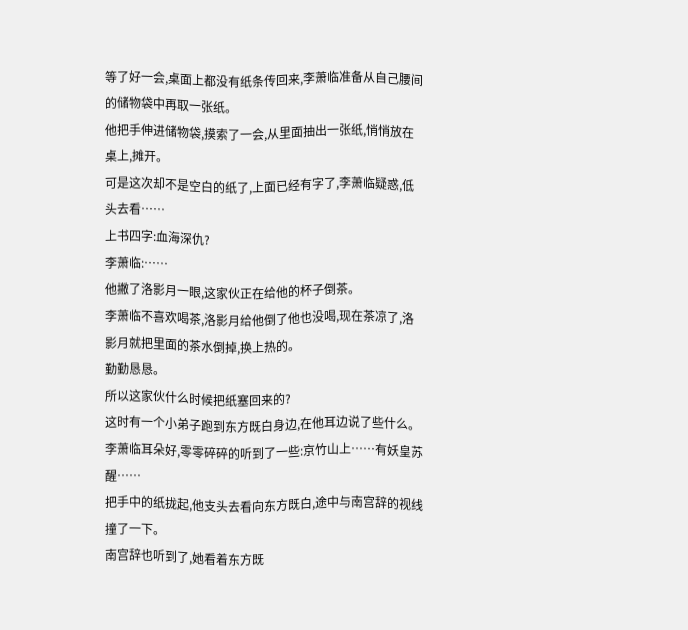等了好一会,桌面上都没有纸条传回来,李萧临准备从自己腰间的储物袋中再取一张纸。
他把手伸进储物袋,摸索了一会,从里面抽出一张纸,悄悄放在桌上,摊开。
可是这次却不是空白的纸了,上面已经有字了,李萧临疑惑,低头去看……
上书四字:血海深仇?
李萧临:……
他撇了洛影月一眼,这家伙正在给他的杯子倒茶。
李萧临不喜欢喝茶,洛影月给他倒了他也没喝,现在茶凉了,洛影月就把里面的茶水倒掉,换上热的。
勤勤恳恳。
所以这家伙什么时候把纸塞回来的?
这时有一个小弟子跑到东方既白身边,在他耳边说了些什么。
李萧临耳朵好,零零碎碎的听到了一些:京竹山上……有妖皇苏醒……
把手中的纸拢起,他支头去看向东方既白,途中与南宫辞的视线撞了一下。
南宫辞也听到了,她看着东方既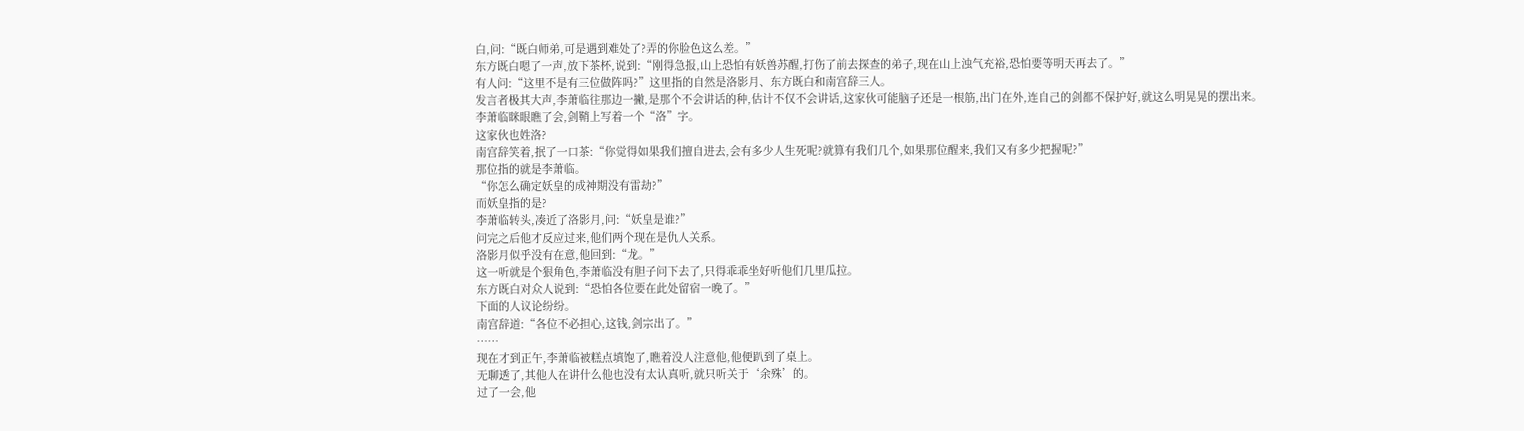白,问:“既白师弟,可是遇到难处了?弄的你脸色这么差。”
东方既白嗯了一声,放下茶杯,说到:“刚得急报,山上恐怕有妖兽苏醒,打伤了前去探查的弟子,现在山上浊气充裕,恐怕要等明天再去了。”
有人问:“这里不是有三位做阵吗?”这里指的自然是洛影月、东方既白和南宫辞三人。
发言者极其大声,李萧临往那边一撇,是那个不会讲话的种,估计不仅不会讲话,这家伙可能脑子还是一根筋,出门在外,连自己的剑都不保护好,就这么明晃晃的摆出来。
李萧临眯眼瞧了会,剑鞘上写着一个“洛”字。
这家伙也姓洛?
南宫辞笑着,抿了一口茶:“你觉得如果我们擅自进去,会有多少人生死呢?就算有我们几个,如果那位醒来,我们又有多少把握呢?”
那位指的就是李萧临。
“你怎么确定妖皇的成神期没有雷劫?”
而妖皇指的是?
李萧临转头,凑近了洛影月,问:“妖皇是谁?”
问完之后他才反应过来,他们两个现在是仇人关系。
洛影月似乎没有在意,他回到:“龙。”
这一听就是个狠角色,李萧临没有胆子问下去了,只得乖乖坐好听他们几里瓜拉。
东方既白对众人说到:“恐怕各位要在此处留宿一晚了。”
下面的人议论纷纷。
南宫辞道:“各位不必担心,这钱,剑宗出了。”
……
现在才到正午,李萧临被糕点填饱了,瞧着没人注意他,他便趴到了桌上。
无聊透了,其他人在讲什么他也没有太认真听,就只听关于‘余殊’的。
过了一会,他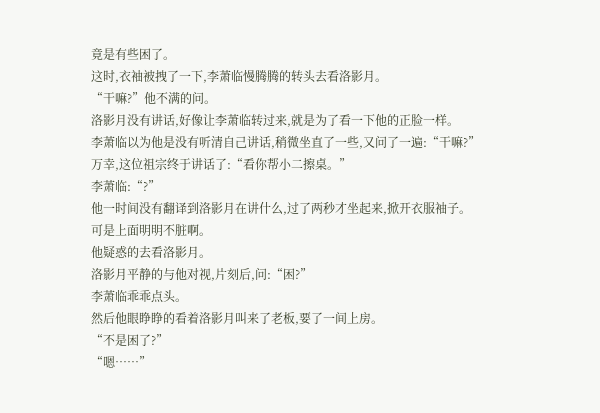竟是有些困了。
这时,衣袖被拽了一下,李萧临慢腾腾的转头去看洛影月。
“干嘛?”他不满的问。
洛影月没有讲话,好像让李萧临转过来,就是为了看一下他的正脸一样。
李萧临以为他是没有听清自己讲话,稍微坐直了一些,又问了一遍:“干嘛?”
万幸,这位祖宗终于讲话了:“看你帮小二擦桌。”
李萧临:“?”
他一时间没有翻译到洛影月在讲什么,过了两秒才坐起来,掀开衣服袖子。
可是上面明明不脏啊。
他疑惑的去看洛影月。
洛影月平静的与他对视,片刻后,问:“困?”
李萧临乖乖点头。
然后他眼睁睁的看着洛影月叫来了老板,要了一间上房。
“不是困了?”
“嗯……”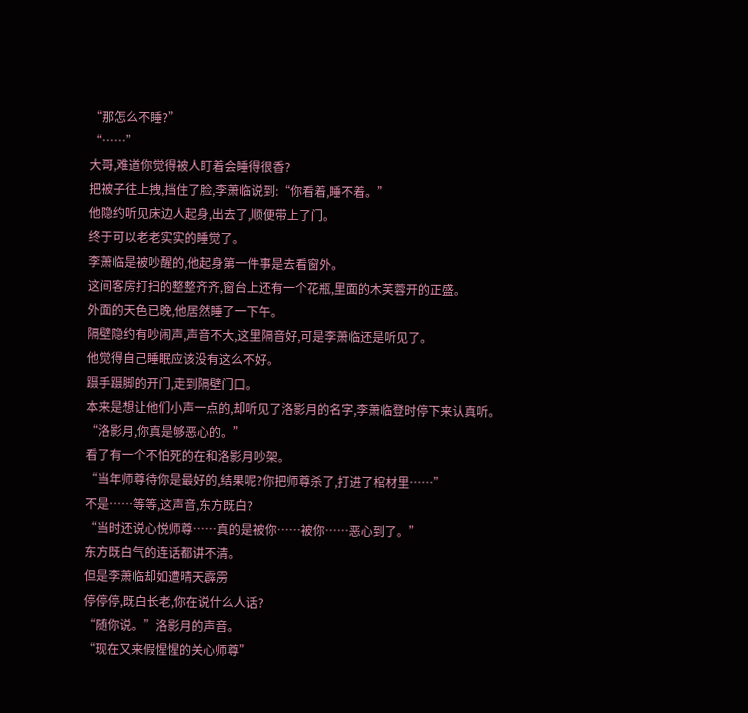“那怎么不睡?”
“……”
大哥,难道你觉得被人盯着会睡得很香?
把被子往上拽,挡住了脸,李萧临说到:“你看着,睡不着。”
他隐约听见床边人起身,出去了,顺便带上了门。
终于可以老老实实的睡觉了。
李萧临是被吵醒的,他起身第一件事是去看窗外。
这间客房打扫的整整齐齐,窗台上还有一个花瓶,里面的木芙蓉开的正盛。
外面的天色已晚,他居然睡了一下午。
隔壁隐约有吵闹声,声音不大,这里隔音好,可是李萧临还是听见了。
他觉得自己睡眠应该没有这么不好。
蹑手蹑脚的开门,走到隔壁门口。
本来是想让他们小声一点的,却听见了洛影月的名字,李萧临登时停下来认真听。
“洛影月,你真是够恶心的。”
看了有一个不怕死的在和洛影月吵架。
“当年师尊待你是最好的,结果呢?你把师尊杀了,打进了棺材里……”
不是……等等,这声音,东方既白?
“当时还说心悦师尊……真的是被你……被你……恶心到了。”
东方既白气的连话都讲不清。
但是李萧临却如遭晴天霹雳
停停停,既白长老,你在说什么人话?
“随你说。”洛影月的声音。
“现在又来假惺惺的关心师尊”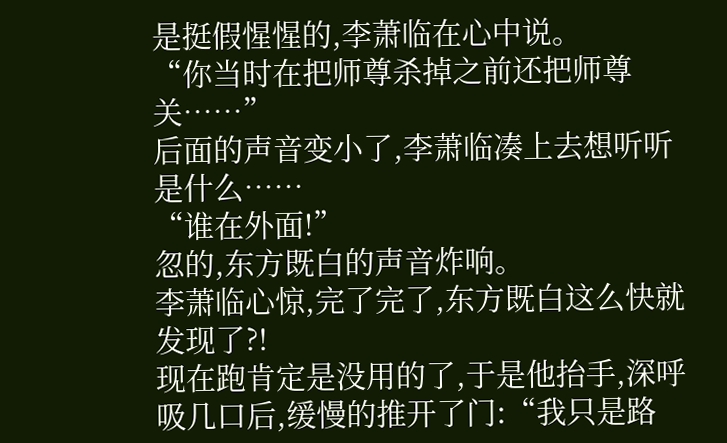是挺假惺惺的,李萧临在心中说。
“你当时在把师尊杀掉之前还把师尊关……”
后面的声音变小了,李萧临凑上去想听听是什么……
“谁在外面!”
忽的,东方既白的声音炸响。
李萧临心惊,完了完了,东方既白这么快就发现了?!
现在跑肯定是没用的了,于是他抬手,深呼吸几口后,缓慢的推开了门:“我只是路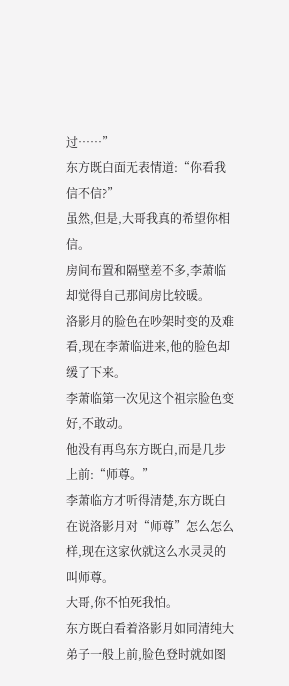过……”
东方既白面无表情道:“你看我信不信?”
虽然,但是,大哥我真的希望你相信。
房间布置和隔壁差不多,李萧临却觉得自己那间房比较暖。
洛影月的脸色在吵架时变的及难看,现在李萧临进来,他的脸色却缓了下来。
李萧临第一次见这个祖宗脸色变好,不敢动。
他没有再鸟东方既白,而是几步上前:“师尊。”
李萧临方才听得清楚,东方既白在说洛影月对“师尊”怎么怎么样,现在这家伙就这么水灵灵的叫师尊。
大哥,你不怕死我怕。
东方既白看着洛影月如同清纯大弟子一般上前,脸色登时就如图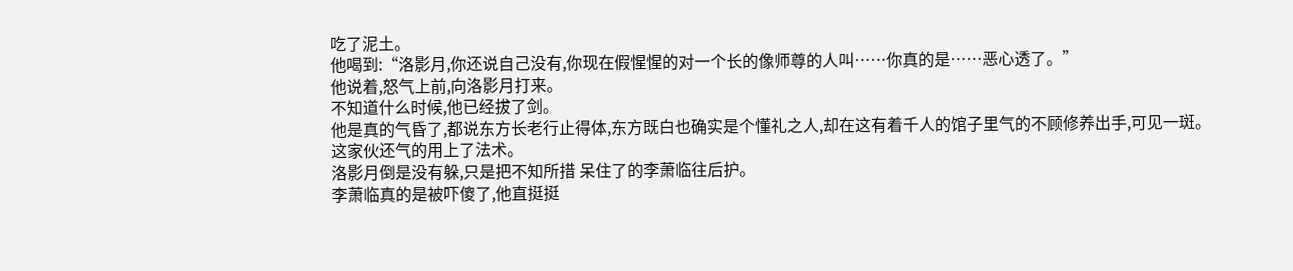吃了泥土。
他喝到:“洛影月,你还说自己没有,你现在假惺惺的对一个长的像师尊的人叫……你真的是……恶心透了。”
他说着,怒气上前,向洛影月打来。
不知道什么时候,他已经拔了剑。
他是真的气昏了,都说东方长老行止得体,东方既白也确实是个懂礼之人,却在这有着千人的馆子里气的不顾修养出手,可见一斑。
这家伙还气的用上了法术。
洛影月倒是没有躲,只是把不知所措 呆住了的李萧临往后护。
李萧临真的是被吓傻了,他直挺挺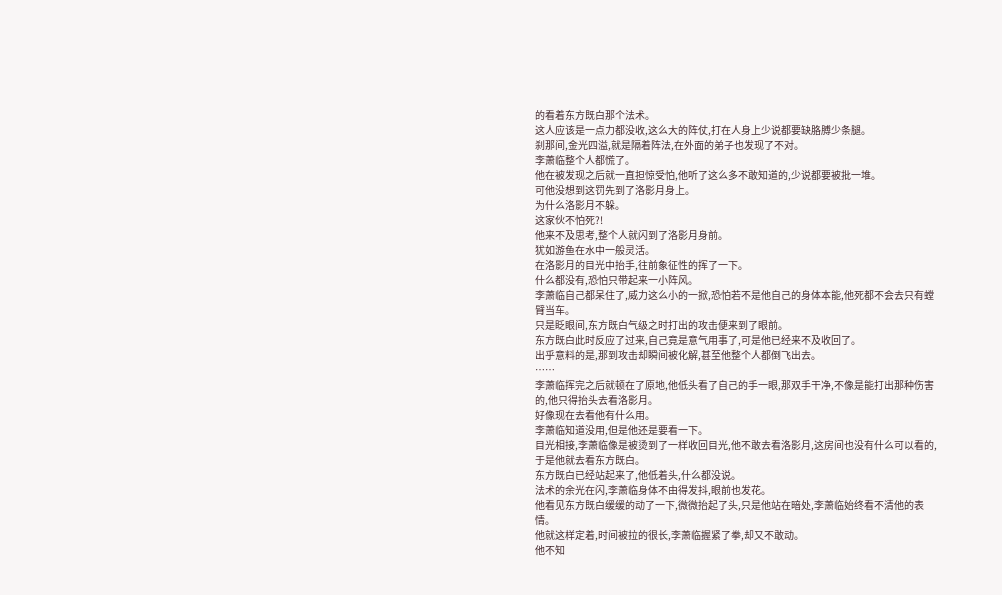的看着东方既白那个法术。
这人应该是一点力都没收,这么大的阵仗,打在人身上少说都要缺胳膊少条腿。
刹那间,金光四溢,就是隔着阵法,在外面的弟子也发现了不对。
李萧临整个人都慌了。
他在被发现之后就一直担惊受怕,他听了这么多不敢知道的,少说都要被批一堆。
可他没想到这罚先到了洛影月身上。
为什么洛影月不躲。
这家伙不怕死?!
他来不及思考,整个人就闪到了洛影月身前。
犹如游鱼在水中一般灵活。
在洛影月的目光中抬手,往前象征性的挥了一下。
什么都没有,恐怕只带起来一小阵风。
李萧临自己都呆住了,威力这么小的一掀,恐怕若不是他自己的身体本能,他死都不会去只有螳臂当车。
只是眨眼间,东方既白气级之时打出的攻击便来到了眼前。
东方既白此时反应了过来,自己竟是意气用事了,可是他已经来不及收回了。
出乎意料的是,那到攻击却瞬间被化解,甚至他整个人都倒飞出去。
……
李萧临挥完之后就顿在了原地,他低头看了自己的手一眼,那双手干净,不像是能打出那种伤害的,他只得抬头去看洛影月。
好像现在去看他有什么用。
李萧临知道没用,但是他还是要看一下。
目光相接,李萧临像是被烫到了一样收回目光,他不敢去看洛影月,这房间也没有什么可以看的,于是他就去看东方既白。
东方既白已经站起来了,他低着头,什么都没说。
法术的余光在闪,李萧临身体不由得发抖,眼前也发花。
他看见东方既白缓缓的动了一下,微微抬起了头,只是他站在暗处,李萧临始终看不清他的表情。
他就这样定着,时间被拉的很长,李萧临握紧了拳,却又不敢动。
他不知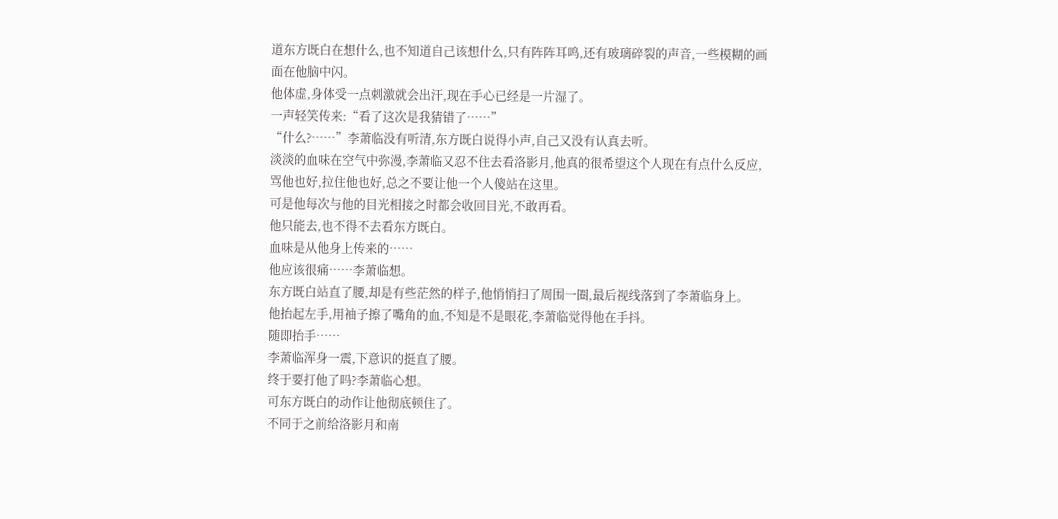道东方既白在想什么,也不知道自己该想什么,只有阵阵耳鸣,还有玻璃碎裂的声音,一些模糊的画面在他脑中闪。
他体虚,身体受一点刺激就会出汗,现在手心已经是一片湿了。
一声轻笑传来:“看了这次是我猜错了……”
“什么?……”李萧临没有听清,东方既白说得小声,自己又没有认真去听。
淡淡的血味在空气中弥漫,李萧临又忍不住去看洛影月,他真的很希望这个人现在有点什么反应,骂他也好,拉住他也好,总之不要让他一个人傻站在这里。
可是他每次与他的目光相接之时都会收回目光,不敢再看。
他只能去,也不得不去看东方既白。
血味是从他身上传来的……
他应该很痛……李萧临想。
东方既白站直了腰,却是有些茫然的样子,他悄悄扫了周围一圈,最后视线落到了李萧临身上。
他抬起左手,用袖子擦了嘴角的血,不知是不是眼花,李萧临觉得他在手抖。
随即抬手……
李萧临浑身一震,下意识的挺直了腰。
终于要打他了吗?李萧临心想。
可东方既白的动作让他彻底顿住了。
不同于之前给洛影月和南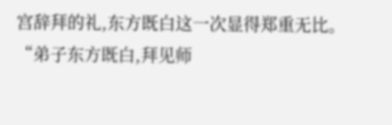宫辞拜的礼,东方既白这一次显得郑重无比。
“弟子东方既白,拜见师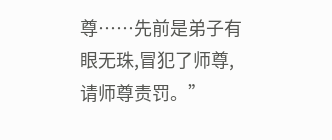尊……先前是弟子有眼无珠,冒犯了师尊,请师尊责罚。”